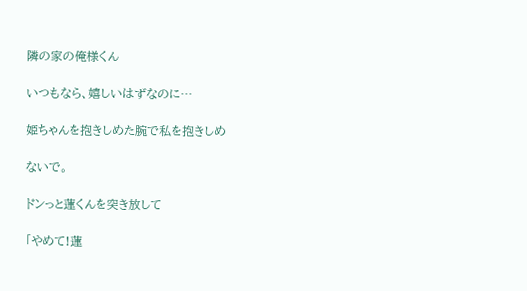隣の家の俺様くん

いつもなら、嬉しいはずなのに…

姫ちゃんを抱きしめた腕で私を抱きしめ

ないで。

ドンっと蓮くんを突き放して

「やめて!蓮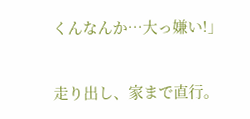くんなんか…大っ嫌い!」

走り出し、家まで直行。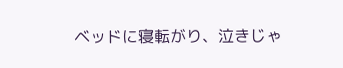ベッドに寝転がり、泣きじゃ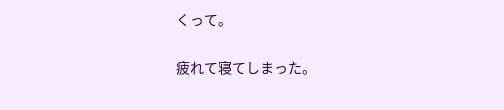くって。

疲れて寝てしまった。